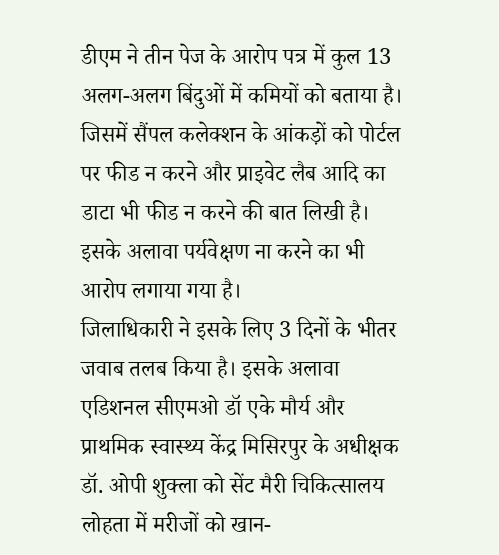डीएम ने तीन पेज के आरोप पत्र में कुल 13 अलग-अलग बिंदुओं में कमियों को बताया है। जिसमें सैंपल कलेक्शन के आंकड़ों को पोर्टल पर फीड न करने और प्राइवेट लैब आदि का डाटा भी फीड न करने की बात लिखी है। इसके अलावा पर्यवेक्षण ना करने का भी आरोप लगाया गया है।
जिलाधिकारी ने इसके लिए 3 दिनों के भीतर जवाब तलब किया है। इसके अलावा एडिशनल सीएमओ डॉ एके मौर्य और प्राथमिक स्वास्थ्य केंद्र मिसिरपुर के अधीक्षक डॉ. ओपी शुक्ला को सेंट मैरी चिकित्सालय लोहता में मरीजों को खान-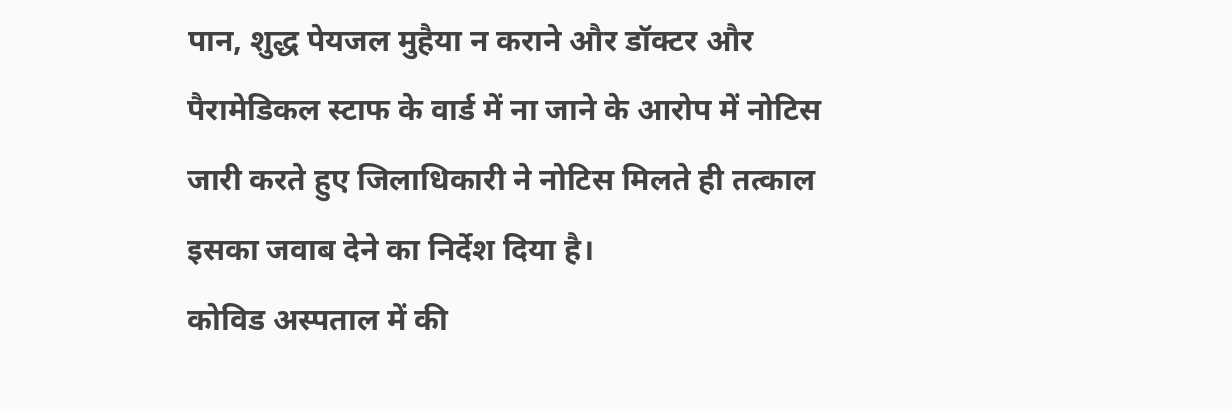पान, शुद्ध पेयजल मुहैया न कराने और डॉक्टर और पैरामेडिकल स्टाफ के वार्ड में ना जाने के आरोप में नोटिस जारी करते हुए जिलाधिकारी ने नोटिस मिलते ही तत्काल इसका जवाब देने का निर्देश दिया है।
कोविड अस्पताल में की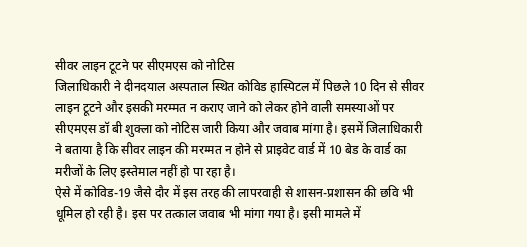सीवर लाइन टूटने पर सीएमएस को नोटिस
जिलाधिकारी ने दीनदयाल अस्पताल स्थित कोविड हास्पिटल में पिछले 10 दिन से सीवर लाइन टूटने और इसकी मरम्मत न कराए जाने को लेकर होने वाली समस्याओं पर सीएमएस डॉ बी शुक्ला को नोटिस जारी किया और जवाब मांगा है। इसमें जिलाधिकारी ने बताया है कि सीवर लाइन की मरम्मत न होने से प्राइवेट वार्ड में 10 बेड के वार्ड का मरीजों के लिए इस्तेमाल नहीं हो पा रहा है।
ऐसे में कोविड-19 जैसे दौर में इस तरह की लापरवाही से शासन-प्रशासन की छवि भी धूमिल हो रही है। इस पर तत्काल जवाब भी मांगा गया है। इसी मामले में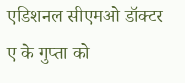एडिशनल सीएमओ डॉक्टर ए के गुप्ता को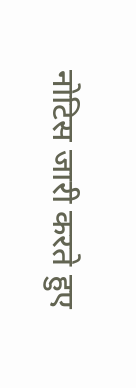नोटिस जारी करते हुए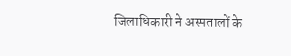जिलाधिकारी ने अस्पतालों के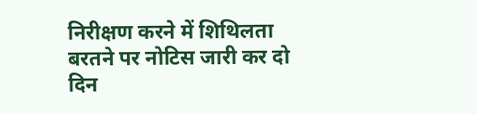निरीक्षण करने में शिथिलता बरतने पर नोटिस जारी कर दो दिन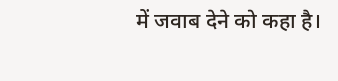में जवाब देने को कहा है।